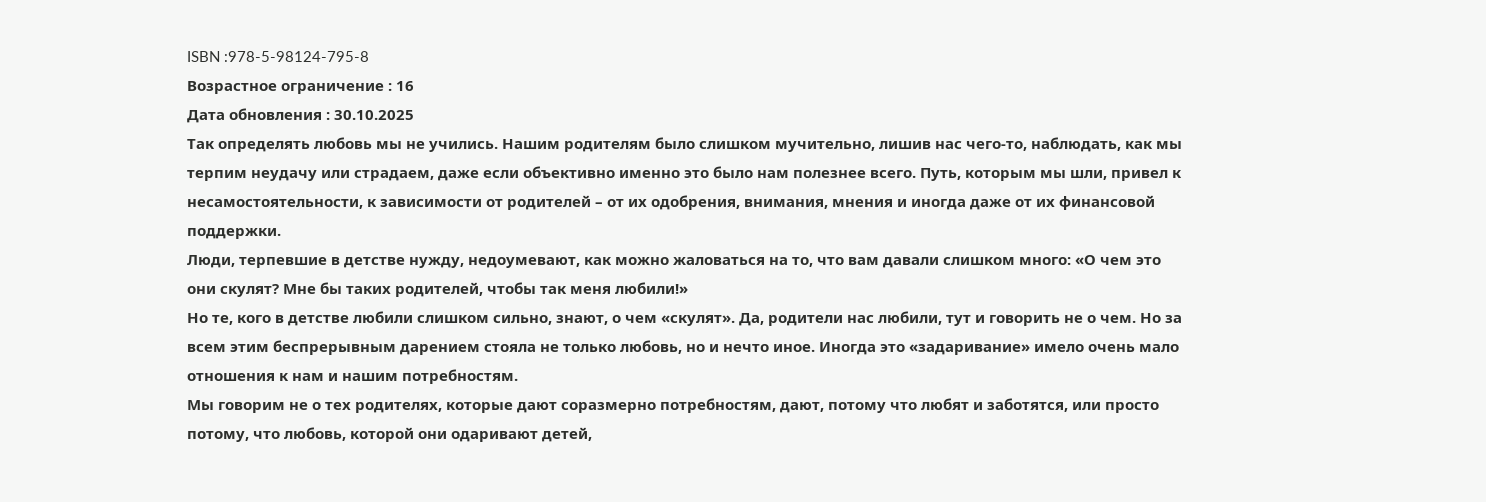ISBN :978-5-98124-795-8
Возрастное ограничение : 16
Дата обновления : 30.10.2025
Так определять любовь мы не учились. Нашим родителям было слишком мучительно, лишив нас чего-то, наблюдать, как мы терпим неудачу или страдаем, даже если объективно именно это было нам полезнее всего. Путь, которым мы шли, привел к несамостоятельности, к зависимости от родителей – от их одобрения, внимания, мнения и иногда даже от их финансовой поддержки.
Люди, терпевшие в детстве нужду, недоумевают, как можно жаловаться на то, что вам давали слишком много: «О чем это они скулят? Мне бы таких родителей, чтобы так меня любили!»
Но те, кого в детстве любили слишком сильно, знают, о чем «скулят». Да, родители нас любили, тут и говорить не о чем. Но за всем этим беспрерывным дарением стояла не только любовь, но и нечто иное. Иногда это «задаривание» имело очень мало отношения к нам и нашим потребностям.
Мы говорим не о тех родителях, которые дают соразмерно потребностям, дают, потому что любят и заботятся, или просто потому, что любовь, которой они одаривают детей,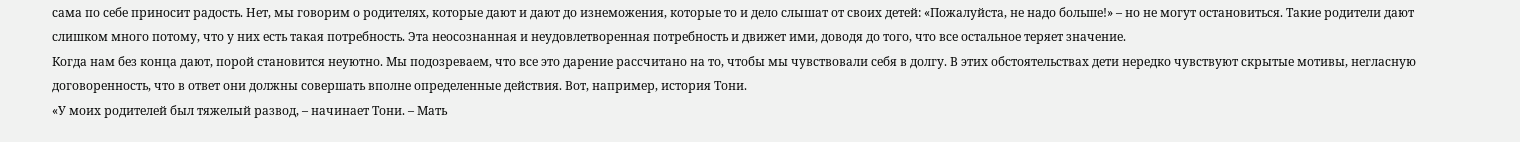сама по себе приносит радость. Нет, мы говорим о родителях, которые дают и дают до изнеможения, которые то и дело слышат от своих детей: «Пожалуйста, не надо больше!» – но не могут остановиться. Такие родители дают слишком много потому, что у них есть такая потребность. Эта неосознанная и неудовлетворенная потребность и движет ими, доводя до того, что все остальное теряет значение.
Когда нам без конца дают, порой становится неуютно. Мы подозреваем, что все это дарение рассчитано на то, чтобы мы чувствовали себя в долгу. В этих обстоятельствах дети нередко чувствуют скрытые мотивы, негласную договоренность, что в ответ они должны совершать вполне определенные действия. Вот, например, история Тони.
«У моих родителей был тяжелый развод, – начинает Тони. – Мать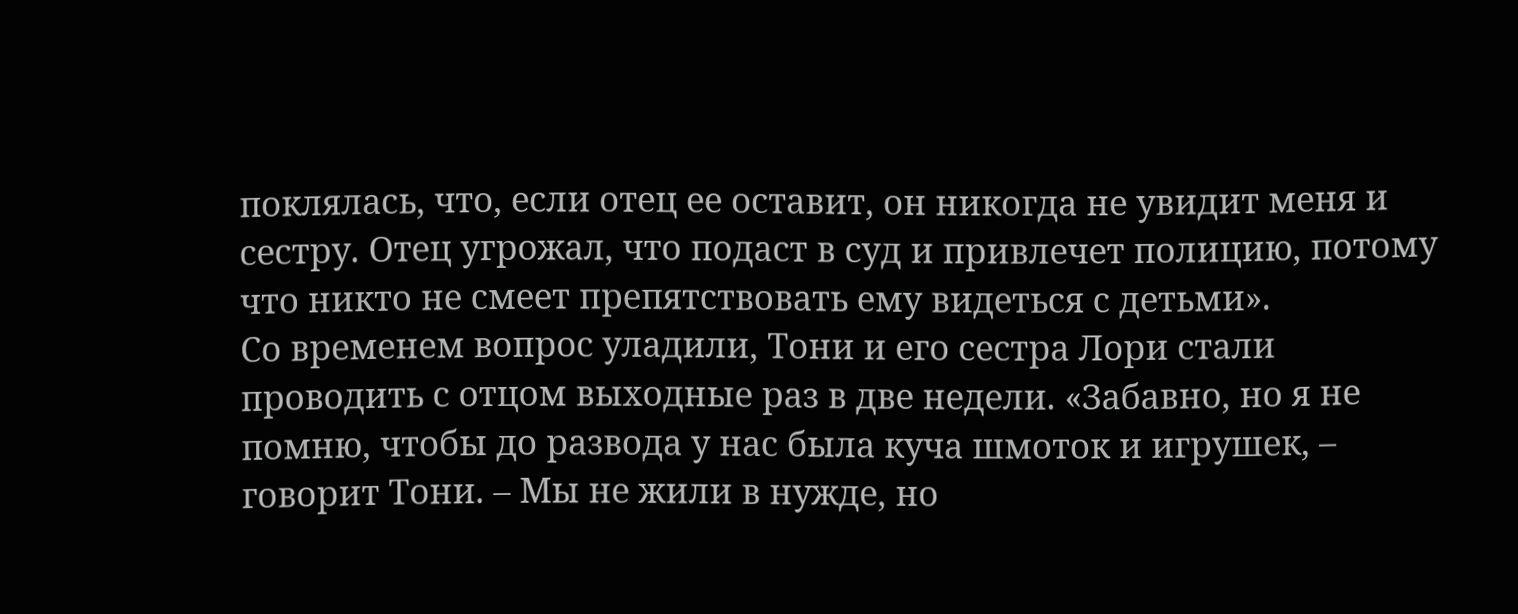поклялась, что, если отец ее оставит, он никогда не увидит меня и сестру. Отец угрожал, что подаст в суд и привлечет полицию, потому что никто не смеет препятствовать ему видеться с детьми».
Со временем вопрос уладили, Тони и его сестра Лори стали проводить с отцом выходные раз в две недели. «Забавно, но я не помню, чтобы до развода у нас была куча шмоток и игрушек, – говорит Тони. – Мы не жили в нужде, но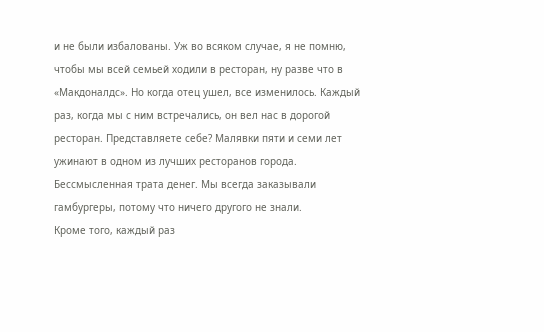и не были избалованы. Уж во всяком случае, я не помню, чтобы мы всей семьей ходили в ресторан, ну разве что в «Макдоналдс». Но когда отец ушел, все изменилось. Каждый раз, когда мы с ним встречались, он вел нас в дорогой ресторан. Представляете себе? Малявки пяти и семи лет ужинают в одном из лучших ресторанов города. Бессмысленная трата денег. Мы всегда заказывали гамбургеры, потому что ничего другого не знали.
Кроме того, каждый раз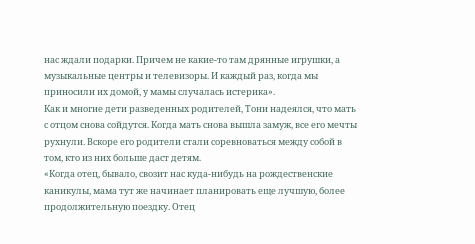нас ждали подарки. Причем не какие-то там дрянные игрушки, а музыкальные центры и телевизоры. И каждый раз, когда мы приносили их домой, у мамы случалась истерика».
Как и многие дети разведенных родителей, Тони надеялся, что мать с отцом снова сойдутся. Когда мать снова вышла замуж, все его мечты рухнули. Вскоре его родители стали соревноваться между собой в том, кто из них больше даст детям.
«Когда отец, бывало, свозит нас куда-нибудь на рождественские каникулы, мама тут же начинает планировать еще лучшую, более продолжительную поездку. Отец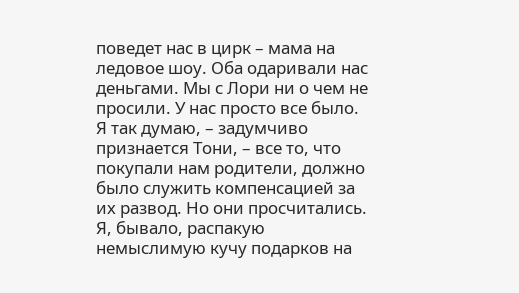поведет нас в цирк – мама на ледовое шоу. Оба одаривали нас деньгами. Мы с Лори ни о чем не просили. У нас просто все было.
Я так думаю, – задумчиво признается Тони, – все то, что покупали нам родители, должно было служить компенсацией за их развод. Но они просчитались. Я, бывало, распакую немыслимую кучу подарков на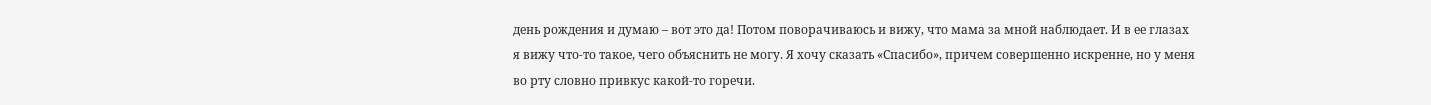день рождения и думаю – вот это да! Потом поворачиваюсь и вижу, что мама за мной наблюдает. И в ее глазах я вижу что-то такое, чего объяснить не могу. Я хочу сказать «Спасибо», причем совершенно искренне, но у меня во рту словно привкус какой-то горечи.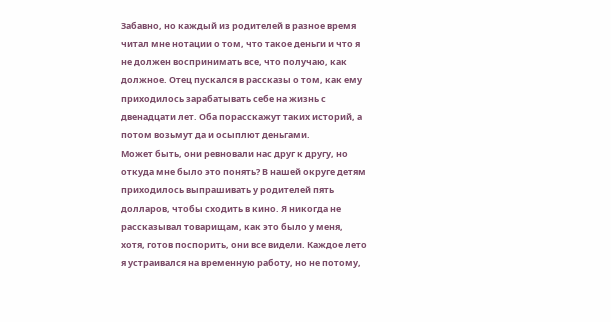Забавно, но каждый из родителей в разное время читал мне нотации о том, что такое деньги и что я не должен воспринимать все, что получаю, как должное. Отец пускался в рассказы о том, как ему приходилось зарабатывать себе на жизнь с двенадцати лет. Оба порасскажут таких историй, а потом возьмут да и осыплют деньгами.
Может быть, они ревновали нас друг к другу, но откуда мне было это понять? В нашей округе детям приходилось выпрашивать у родителей пять долларов, чтобы сходить в кино. Я никогда не рассказывал товарищам, как это было у меня, хотя, готов поспорить, они все видели. Каждое лето я устраивался на временную работу, но не потому,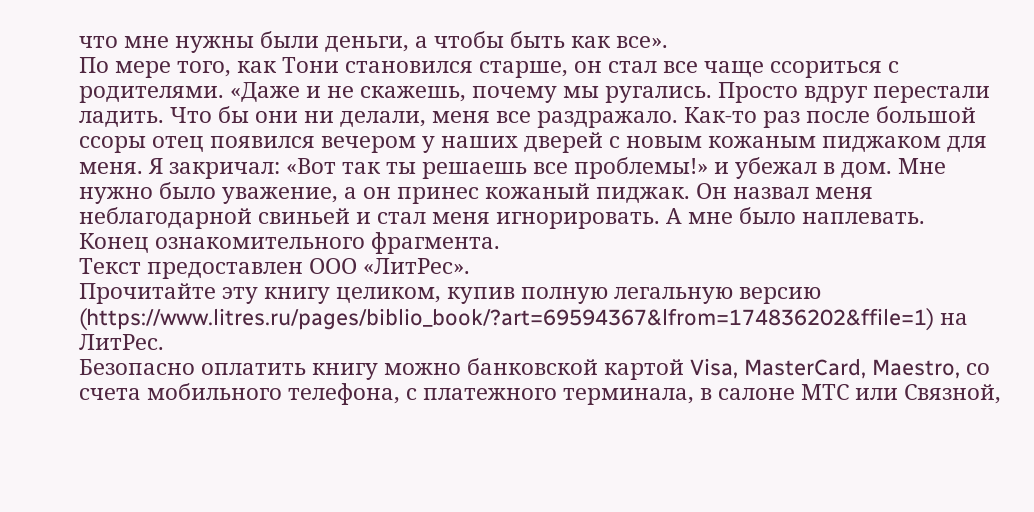что мне нужны были деньги, а чтобы быть как все».
По мере того, как Тони становился старше, он стал все чаще ссориться с родителями. «Даже и не скажешь, почему мы ругались. Просто вдруг перестали ладить. Что бы они ни делали, меня все раздражало. Как-то раз после большой ссоры отец появился вечером у наших дверей с новым кожаным пиджаком для меня. Я закричал: «Вот так ты решаешь все проблемы!» и убежал в дом. Мне нужно было уважение, а он принес кожаный пиджак. Он назвал меня неблагодарной свиньей и стал меня игнорировать. А мне было наплевать.
Конец ознакомительного фрагмента.
Текст предоставлен ООО «ЛитРес».
Прочитайте эту книгу целиком, купив полную легальную версию (https://www.litres.ru/pages/biblio_book/?art=69594367&lfrom=174836202&ffile=1) на ЛитРес.
Безопасно оплатить книгу можно банковской картой Visa, MasterCard, Maestro, со счета мобильного телефона, с платежного терминала, в салоне МТС или Связной,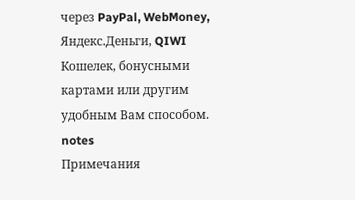через PayPal, WebMoney, Яндекс.Деньги, QIWI Кошелек, бонусными картами или другим удобным Вам способом.
notes
Примечания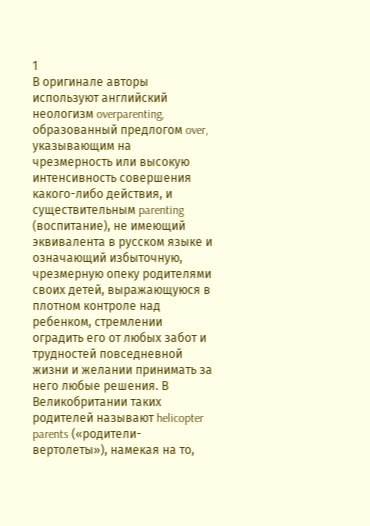1
В оригинале авторы используют английский неологизм overparenting, образованный предлогом over, указывающим на чрезмерность или высокую интенсивность совершения какого-либо действия, и существительным parenting (воспитание), не имеющий эквивалента в русском языке и означающий избыточную, чрезмерную опеку родителями своих детей, выражающуюся в плотном контроле над ребенком, стремлении оградить его от любых забот и трудностей повседневной жизни и желании принимать за него любые решения. В Великобритании таких родителей называют helicopter parents («родители-вертолеты»), намекая на то,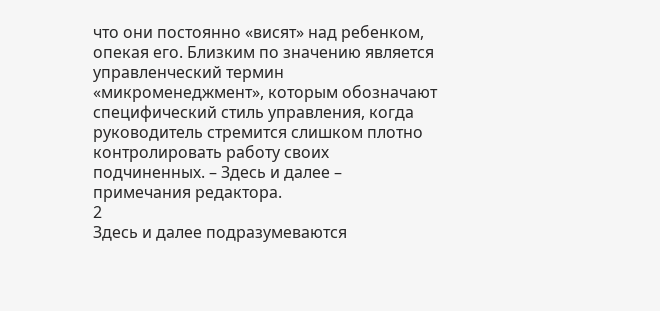что они постоянно «висят» над ребенком, опекая его. Близким по значению является управленческий термин «микроменеджмент», которым обозначают специфический стиль управления, когда руководитель стремится слишком плотно контролировать работу своих подчиненных. – Здесь и далее – примечания редактора.
2
Здесь и далее подразумеваются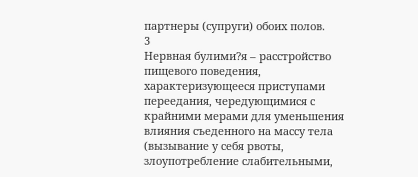партнеры (супруги) обоих полов.
3
Нервная булими?я – расстройство пищевого поведения, характеризующееся приступами переедания, чередующимися с крайними мерами для уменьшения влияния съеденного на массу тела (вызывание у себя рвоты, злоупотребление слабительными,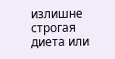излишне строгая диета или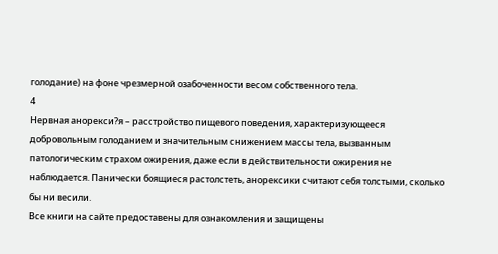голодание) на фоне чрезмерной озабоченности весом собственного тела.
4
Нервная анорекси?я – расстройство пищевого поведения, характеризующееся добровольным голоданием и значительным снижением массы тела, вызванным патологическим страхом ожирения, даже если в действительности ожирения не наблюдается. Панически боящиеся растолстеть, анорексики считают себя толстыми, сколько бы ни весили.
Все книги на сайте предоставены для ознакомления и защищены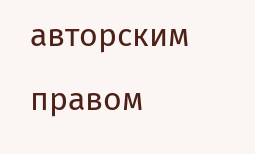авторским правом